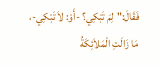فَقَالَ:"لِمَ تَبْكِي؟ -أَوْ: لاَ تَبْكِي-، مَا زَالَتِ الْمَلاَئِكَةُ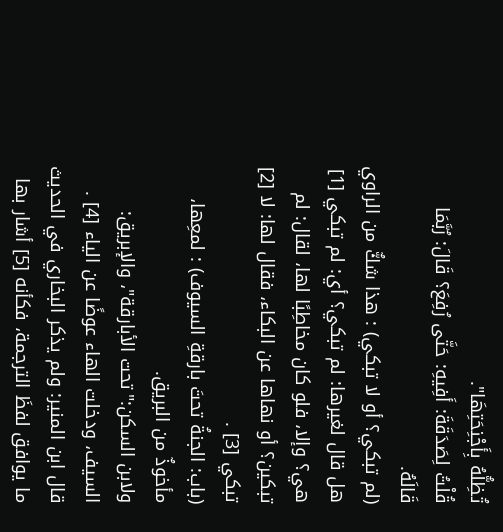تُظِلُّهُ بِأَجْنِحَتِهَا".
قُلْتُ لِصَدَقَةَ: أَفِيهِ: حَتَّى رُفِعَ؟ قَالَ: رُبَّمَا قَالَهُ.
(لم تبكي؟ أو لا تبكي) : هذا شكٌّ من الراوي هل قال لغيرها: لم تبكي؟ أي: لم تبكي [1] هي؟ وإلا، فلو كان مخاطِبًا لها، لقال: لم تبكين؟ أو نهاها عن البكاء، فقال لها: لا [2] تبكي [3] .
(باب: الجنةُ تحتَ بارقةِ السيوف) : لمعِها، مأخوذٌ من البريق.
ولابن السكن:"تحت الأبارقة"، والإبريق: السيف، ودخلت الهاء عوضًا عن الياء [4] .
قال ابن المنير: ولم يذكر البخاري في الحديث ما يوافق لفظَ الترجمة، فكأنه [5] أشار بها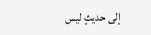إلى حديثٍ ليس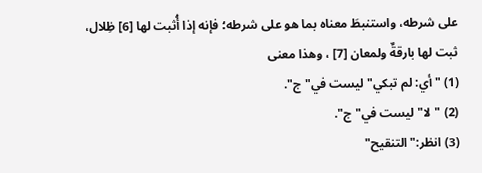على شرطه، واستنبطَ معناه بما هو على شرطه؛ فإنه إذا أُثبت لها [6] ظِلال، ثبت لها بارقةٌ ولمعان [7] ، وهذا معنى
(1) "أي: لم تبكي"ليست في"ج".
(2) "لا"ليست في"ج".
(3) انظر:"التنقيح"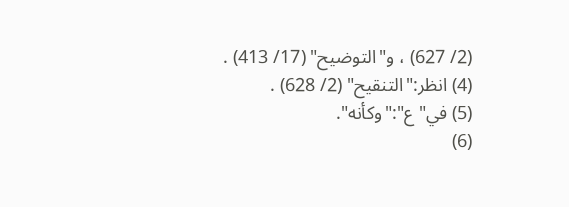(2/ 627) ، و"التوضيح" (17/ 413) .
(4) انظر:"التنقيح" (2/ 628) .
(5) في"ع":"وكأنه".
(6)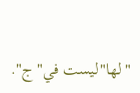"لها"ليست في"ج".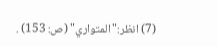(7) انظر:"المتواري" (ص: 153) .